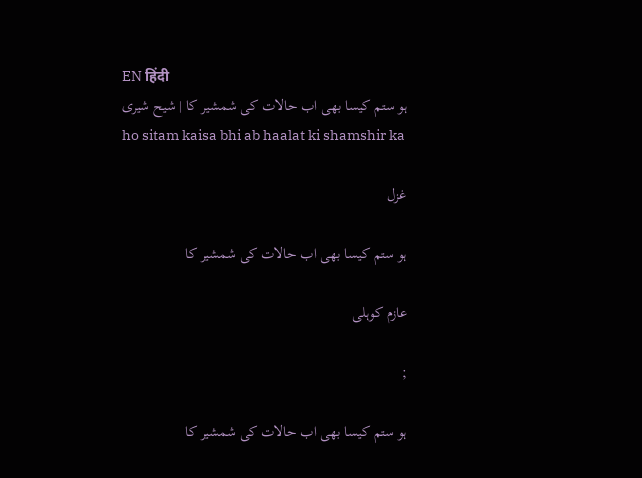EN हिंदी
ہو ستم کیسا بھی اب حالات کی شمشیر کا | شیح شیری
ho sitam kaisa bhi ab haalat ki shamshir ka

غزل

ہو ستم کیسا بھی اب حالات کی شمشیر کا

عازم کوہلی

;

ہو ستم کیسا بھی اب حالات کی شمشیر کا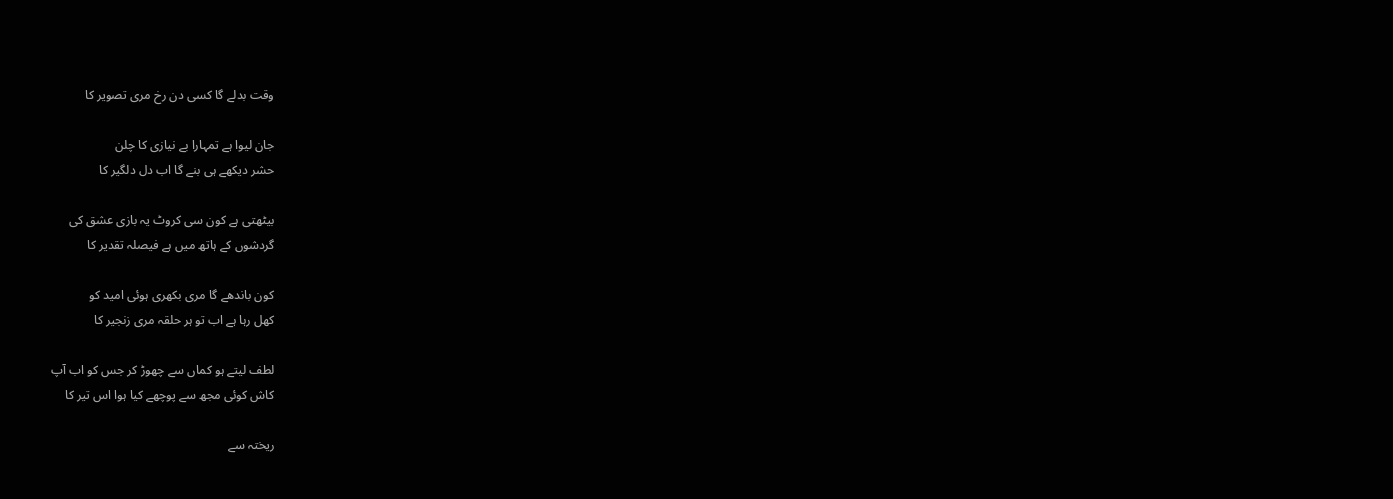وقت بدلے گا کسی دن رخ مری تصویر کا

جان لیوا ہے تمہارا بے نیازی کا چلن
حشر دیکھے ہی بنے گا اب دل دلگیر کا

بیٹھتی ہے کون سی کروٹ یہ بازی عشق کی
گردشوں کے ہاتھ میں ہے فیصلہ تقدیر کا

کون باندھے گا مری بکھری ہوئی امید کو
کھل رہا ہے اب تو ہر حلقہ مری زنجیر کا

لطف لیتے ہو کماں سے چھوڑ کر جس کو اب آپ
کاش کوئی مجھ سے پوچھے کیا ہوا اس تیر کا

ریختہ سے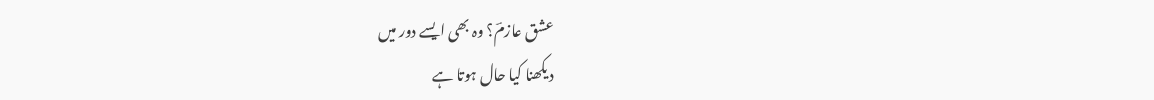عشق عازمؔ؟ وہ بھی ایسے دور میں
دیکھنا کیا حال ہوتا ہے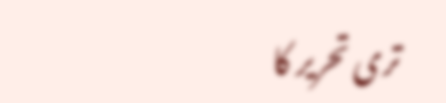تری تحریر کا